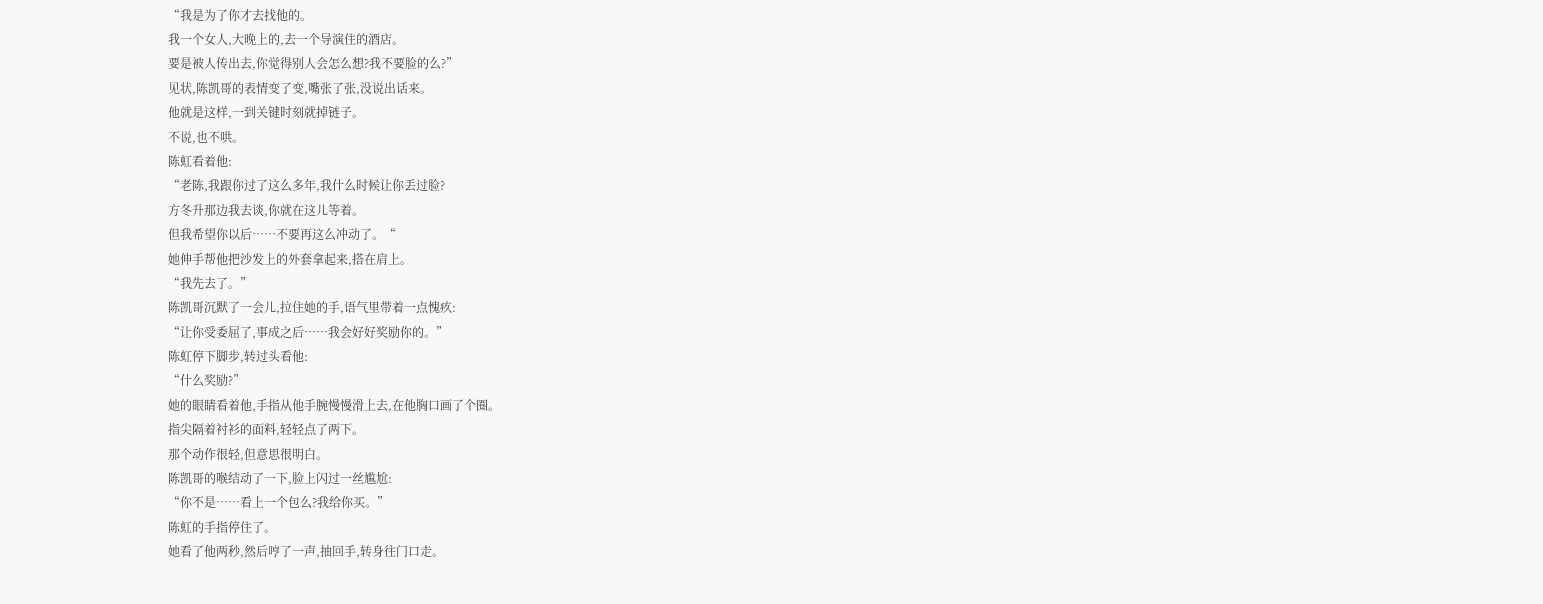“我是为了你才去找他的。
我一个女人,大晚上的,去一个导演住的酒店。
要是被人传出去,你觉得别人会怎么想?我不要脸的么?”
见状,陈凯哥的表情变了变,嘴张了张,没说出话来。
他就是这样,一到关键时刻就掉链子。
不说,也不哄。
陈虹看着他:
“老陈,我跟你过了这么多年,我什么时候让你丢过脸?
方冬升那边我去谈,你就在这儿等着。
但我希望你以后……不要再这么冲动了。“
她伸手帮他把沙发上的外套拿起来,搭在肩上。
“我先去了。”
陈凯哥沉默了一会儿,拉住她的手,语气里带着一点愧疚:
“让你受委屈了,事成之后……我会好好奖励你的。”
陈虹停下脚步,转过头看他:
“什么奖励?”
她的眼睛看着他,手指从他手腕慢慢滑上去,在他胸口画了个圈。
指尖隔着衬衫的面料,轻轻点了两下。
那个动作很轻,但意思很明白。
陈凯哥的喉结动了一下,脸上闪过一丝尴尬:
“你不是……看上一个包么?我给你买。”
陈虹的手指停住了。
她看了他两秒,然后哼了一声,抽回手,转身往门口走。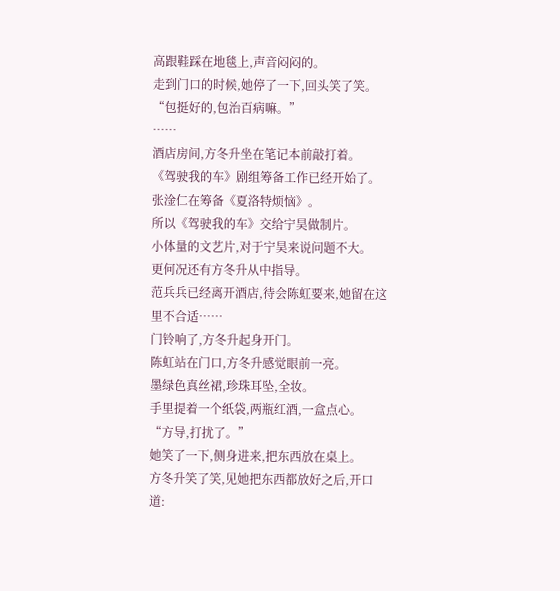高跟鞋踩在地毯上,声音闷闷的。
走到门口的时候,她停了一下,回头笑了笑。
“包挺好的,包治百病嘛。”
……
酒店房间,方冬升坐在笔记本前敲打着。
《驾驶我的车》剧组筹备工作已经开始了。
张淦仁在筹备《夏洛特烦恼》。
所以《驾驶我的车》交给宁昊做制片。
小体量的文艺片,对于宁昊来说问题不大。
更何况还有方冬升从中指导。
范兵兵已经离开酒店,待会陈虹要来,她留在这里不合适……
门铃响了,方冬升起身开门。
陈虹站在门口,方冬升感觉眼前一亮。
墨绿色真丝裙,珍珠耳坠,全妆。
手里提着一个纸袋,两瓶红酒,一盒点心。
“方导,打扰了。”
她笑了一下,侧身进来,把东西放在桌上。
方冬升笑了笑,见她把东西都放好之后,开口道: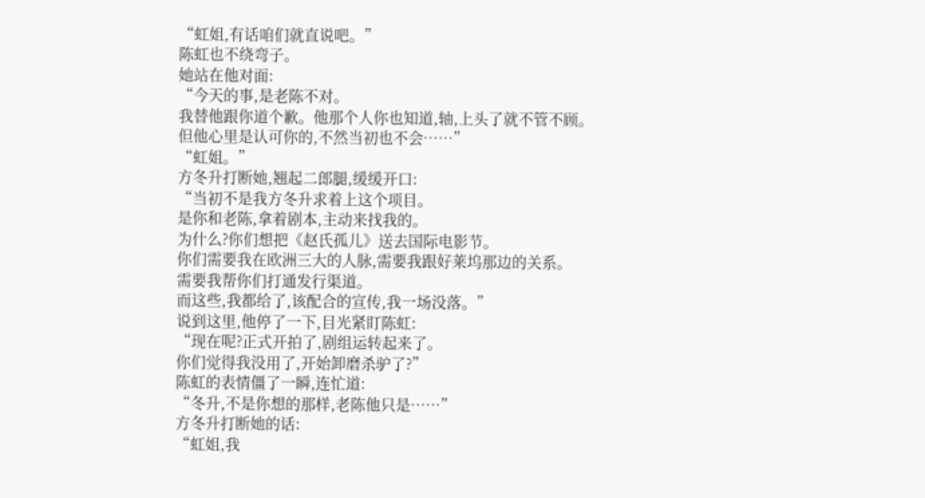“虹姐,有话咱们就直说吧。”
陈虹也不绕弯子。
她站在他对面:
“今天的事,是老陈不对。
我替他跟你道个歉。他那个人你也知道,轴,上头了就不管不顾。
但他心里是认可你的,不然当初也不会……”
“虹姐。”
方冬升打断她,翘起二郎腿,缓缓开口:
“当初不是我方冬升求着上这个项目。
是你和老陈,拿着剧本,主动来找我的。
为什么?你们想把《赵氏孤儿》送去国际电影节。
你们需要我在欧洲三大的人脉,需要我跟好莱坞那边的关系。
需要我帮你们打通发行渠道。
而这些,我都给了,该配合的宣传,我一场没落。”
说到这里,他停了一下,目光紧盯陈虹:
“现在呢?正式开拍了,剧组运转起来了。
你们觉得我没用了,开始卸磨杀驴了?”
陈虹的表情僵了一瞬,连忙道:
“冬升,不是你想的那样,老陈他只是……”
方冬升打断她的话:
“虹姐,我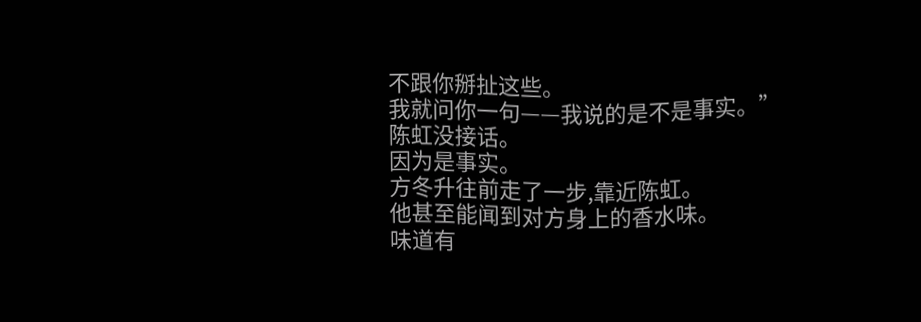不跟你掰扯这些。
我就问你一句——我说的是不是事实。”
陈虹没接话。
因为是事实。
方冬升往前走了一步,靠近陈虹。
他甚至能闻到对方身上的香水味。
味道有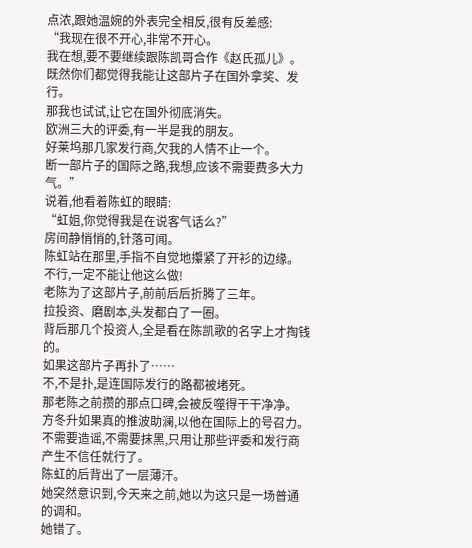点浓,跟她温婉的外表完全相反,很有反差感:
“我现在很不开心,非常不开心。
我在想,要不要继续跟陈凯哥合作《赵氏孤儿》。
既然你们都觉得我能让这部片子在国外拿奖、发行。
那我也试试,让它在国外彻底消失。
欧洲三大的评委,有一半是我的朋友。
好莱坞那几家发行商,欠我的人情不止一个。
断一部片子的国际之路,我想,应该不需要费多大力气。”
说着,他看着陈虹的眼睛:
“虹姐,你觉得我是在说客气话么?”
房间静悄悄的,针落可闻。
陈虹站在那里,手指不自觉地攥紧了开衫的边缘。
不行,一定不能让他这么做!
老陈为了这部片子,前前后后折腾了三年。
拉投资、磨剧本,头发都白了一圈。
背后那几个投资人,全是看在陈凯歌的名字上才掏钱的。
如果这部片子再扑了……
不,不是扑,是连国际发行的路都被堵死。
那老陈之前攒的那点口碑,会被反噬得干干净净。
方冬升如果真的推波助澜,以他在国际上的号召力。
不需要造谣,不需要抹黑,只用让那些评委和发行商产生不信任就行了。
陈虹的后背出了一层薄汗。
她突然意识到,今天来之前,她以为这只是一场普通的调和。
她错了。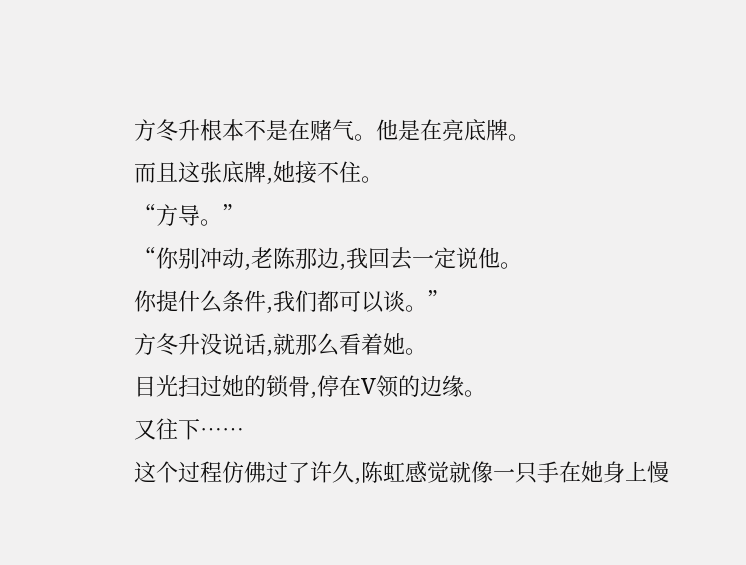方冬升根本不是在赌气。他是在亮底牌。
而且这张底牌,她接不住。
“方导。”
“你别冲动,老陈那边,我回去一定说他。
你提什么条件,我们都可以谈。”
方冬升没说话,就那么看着她。
目光扫过她的锁骨,停在V领的边缘。
又往下……
这个过程仿佛过了许久,陈虹感觉就像一只手在她身上慢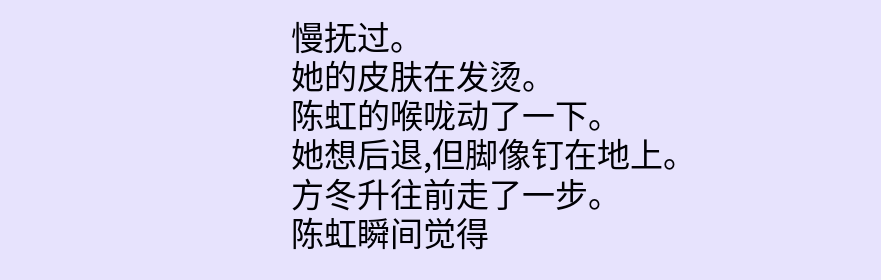慢抚过。
她的皮肤在发烫。
陈虹的喉咙动了一下。
她想后退,但脚像钉在地上。
方冬升往前走了一步。
陈虹瞬间觉得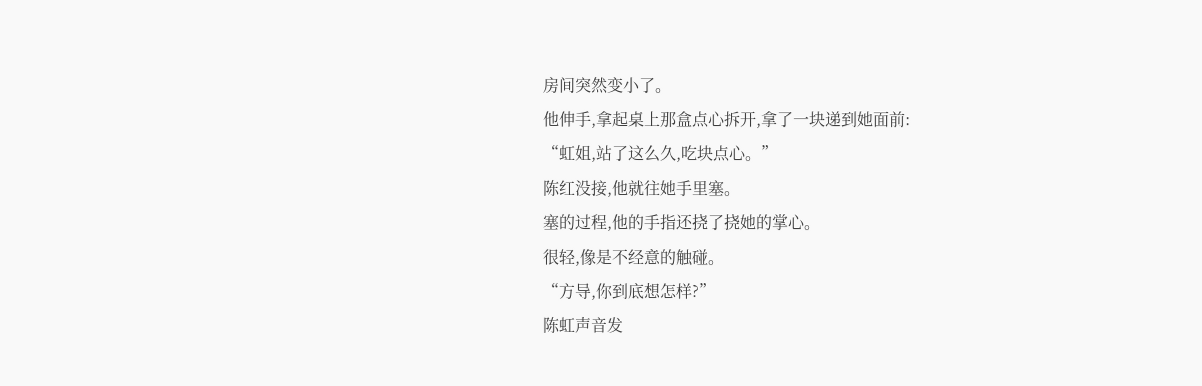房间突然变小了。
他伸手,拿起桌上那盒点心拆开,拿了一块递到她面前:
“虹姐,站了这么久,吃块点心。”
陈红没接,他就往她手里塞。
塞的过程,他的手指还挠了挠她的掌心。
很轻,像是不经意的触碰。
“方导,你到底想怎样?”
陈虹声音发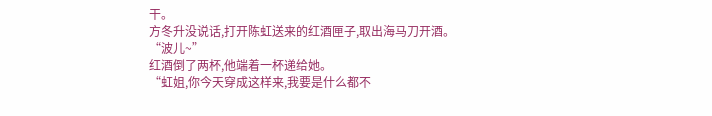干。
方冬升没说话,打开陈虹送来的红酒匣子,取出海马刀开酒。
“波儿~”
红酒倒了两杯,他端着一杯递给她。
“虹姐,你今天穿成这样来,我要是什么都不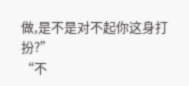做,是不是对不起你这身打扮?”
“不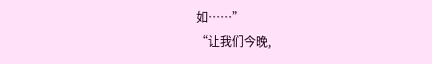如……”
“让我们今晚,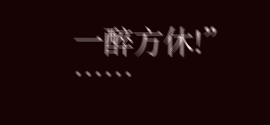一醉方休!”
……